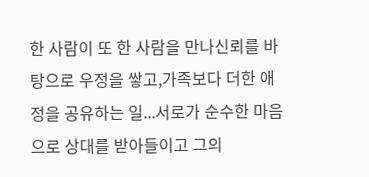한 사람이 또 한 사람을 만나신뢰를 바탕으로 우정을 쌓고,가족보다 더한 애정을 공유하는 일...서로가 순수한 마음으로 상대를 받아들이고 그의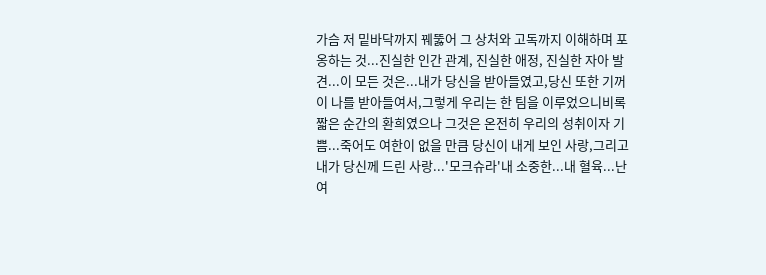가슴 저 밑바닥까지 꿰뚫어 그 상처와 고독까지 이해하며 포옹하는 것...진실한 인간 관계, 진실한 애정, 진실한 자아 발견...이 모든 것은...내가 당신을 받아들였고,당신 또한 기꺼이 나를 받아들여서,그렇게 우리는 한 팀을 이루었으니비록 짧은 순간의 환희였으나 그것은 온전히 우리의 성취이자 기쁨...죽어도 여한이 없을 만큼 당신이 내게 보인 사랑,그리고 내가 당신께 드린 사랑...'모크슈라'내 소중한...내 혈육...난 여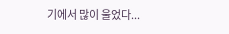기에서 많이 울었다...